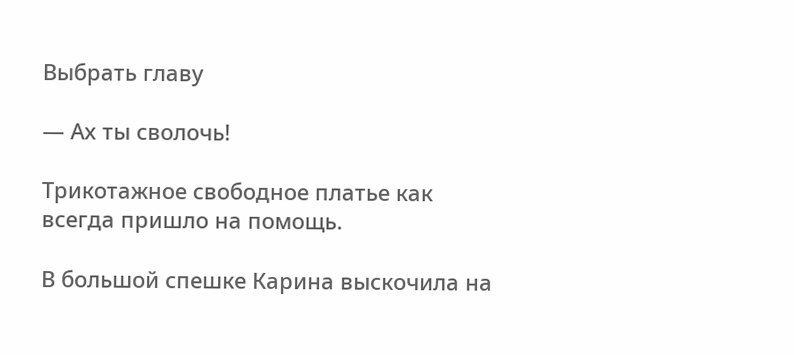Выбрать главу

— Ах ты сволочь!

Трикотажное свободное платье как всегда пришло на помощь.

В большой спешке Карина выскочила на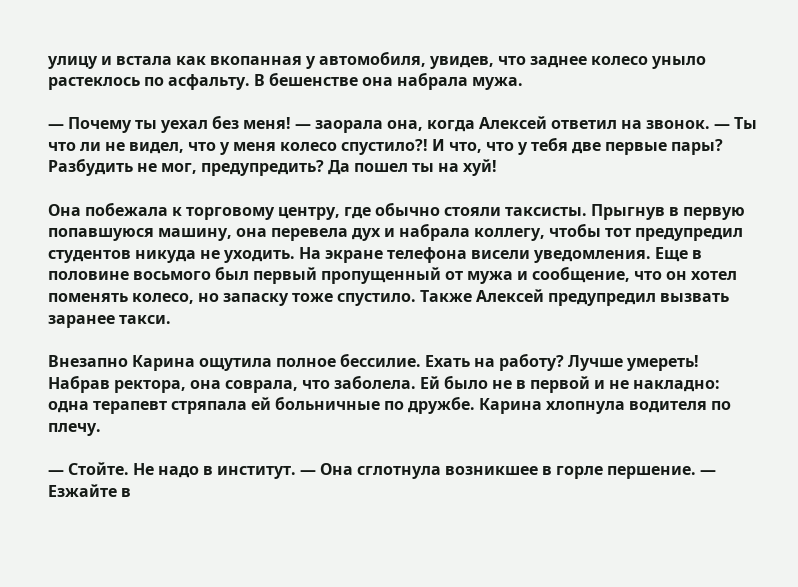улицу и встала как вкопанная у автомобиля, увидев, что заднее колесо уныло растеклось по асфальту. В бешенстве она набрала мужа.

— Почему ты уехал без меня! — заорала она, когда Алексей ответил на звонок. — Ты что ли не видел, что у меня колесо спустило?! И что, что у тебя две первые пары? Разбудить не мог, предупредить? Да пошел ты на хуй!

Она побежала к торговому центру, где обычно стояли таксисты. Прыгнув в первую попавшуюся машину, она перевела дух и набрала коллегу, чтобы тот предупредил студентов никуда не уходить. На экране телефона висели уведомления. Еще в половине восьмого был первый пропущенный от мужа и сообщение, что он хотел поменять колесо, но запаску тоже спустило. Также Алексей предупредил вызвать заранее такси.

Внезапно Карина ощутила полное бессилие. Ехать на работу? Лучше умереть! Набрав ректора, она соврала, что заболела. Ей было не в первой и не накладно: одна терапевт стряпала ей больничные по дружбе. Карина хлопнула водителя по плечу.

— Стойте. Не надо в институт. — Она сглотнула возникшее в горле першение. — Езжайте в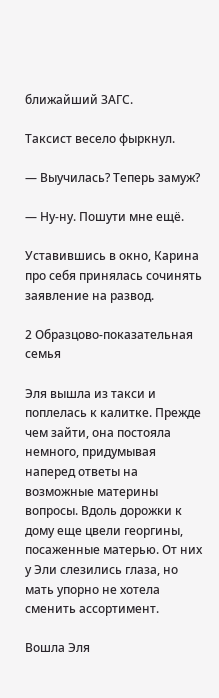ближайший ЗАГС.

Таксист весело фыркнул.

— Выучилась? Теперь замуж?

— Ну-ну. Пошути мне ещё.

Уставившись в окно, Карина про себя принялась сочинять заявление на развод.

2 Образцово-показательная семья

Эля вышла из такси и поплелась к калитке. Прежде чем зайти, она постояла немного, придумывая наперед ответы на возможные материны вопросы. Вдоль дорожки к дому еще цвели георгины, посаженные матерью. От них у Эли слезились глаза, но мать упорно не хотела сменить ассортимент.

Вошла Эля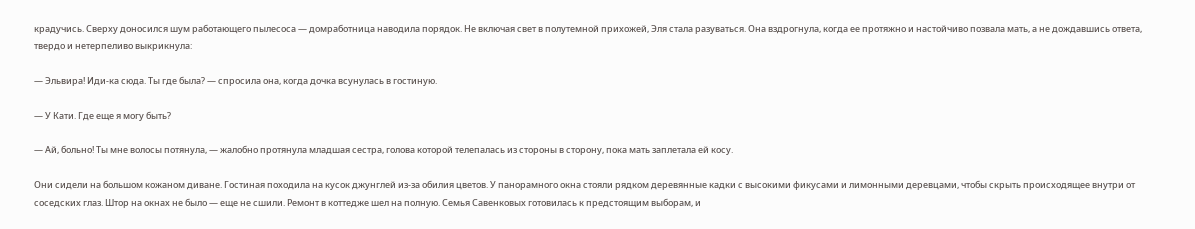крадучись. Сверху доносился шум работающего пылесоса — домработница наводила порядок. Не включая свет в полутемной прихожей, Эля стала разуваться. Она вздрогнула, когда ее протяжно и настойчиво позвала мать, а не дождавшись ответа, твердо и нетерпеливо выкрикнула:

— Эльвира! Иди-ка сюда. Ты где была? — спросила она, когда дочка всунулась в гостиную.

— У Кати. Где еще я могу быть?

— Ай, больно! Ты мне волосы потянула, — жалобно протянула младшая сестра, голова которой телепалась из стороны в сторону, пока мать заплетала ей косу.

Они сидели на большом кожаном диване. Гостиная походила на кусок джунглей из-за обилия цветов. У панорамного окна стояли рядком деревянные кадки с высокими фикусами и лимонными деревцами, чтобы скрыть происходящее внутри от соседских глаз. Штор на окнах не было — еще не сшили. Ремонт в коттедже шел на полную. Семья Савенковых готовилась к предстоящим выборам, и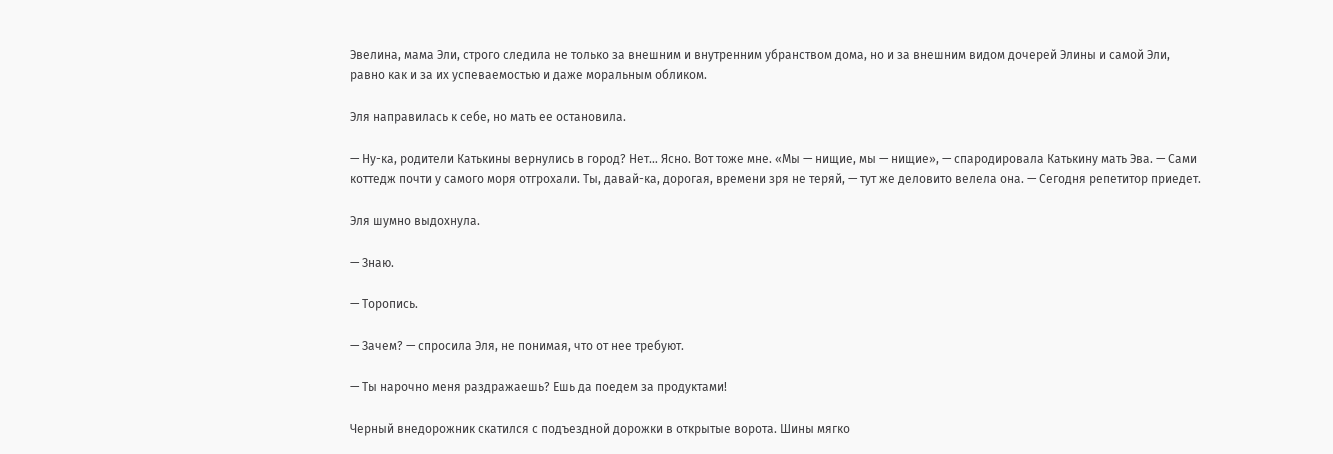Эвелина, мама Эли, строго следила не только за внешним и внутренним убранством дома, но и за внешним видом дочерей Элины и самой Эли, равно как и за их успеваемостью и даже моральным обликом.

Эля направилась к себе, но мать ее остановила.

— Ну-ка, родители Катькины вернулись в город? Нет… Ясно. Вот тоже мне. «Мы — нищие, мы — нищие», — спародировала Катькину мать Эва. — Сами коттедж почти у самого моря отгрохали. Ты, давай-ка, дорогая, времени зря не теряй, — тут же деловито велела она. — Сегодня репетитор приедет.

Эля шумно выдохнула.

— Знаю.

— Торопись.

— Зачем? — спросила Эля, не понимая, что от нее требуют.

— Ты нарочно меня раздражаешь? Ешь да поедем за продуктами!

Черный внедорожник скатился с подъездной дорожки в открытые ворота. Шины мягко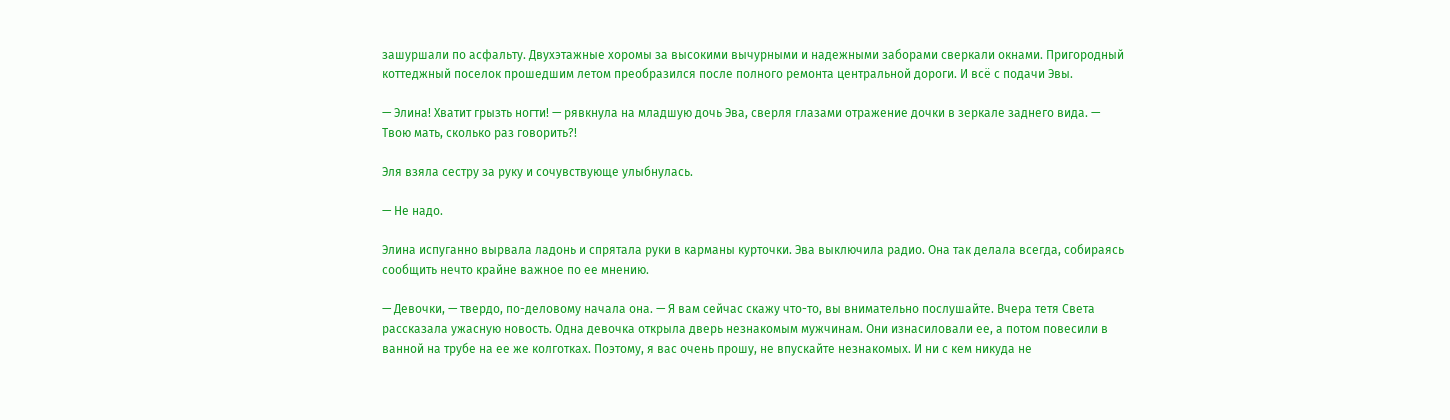зашуршали по асфальту. Двухэтажные хоромы за высокими вычурными и надежными заборами сверкали окнами. Пригородный коттеджный поселок прошедшим летом преобразился после полного ремонта центральной дороги. И всё с подачи Эвы.

— Элина! Хватит грызть ногти! — рявкнула на младшую дочь Эва, сверля глазами отражение дочки в зеркале заднего вида. — Твою мать, сколько раз говорить?!

Эля взяла сестру за руку и сочувствующе улыбнулась.

— Не надо.

Элина испуганно вырвала ладонь и спрятала руки в карманы курточки. Эва выключила радио. Она так делала всегда, собираясь сообщить нечто крайне важное по ее мнению.

— Девочки, — твердо, по-деловому начала она. — Я вам сейчас скажу что-то, вы внимательно послушайте. Вчера тетя Света рассказала ужасную новость. Одна девочка открыла дверь незнакомым мужчинам. Они изнасиловали ее, а потом повесили в ванной на трубе на ее же колготках. Поэтому, я вас очень прошу, не впускайте незнакомых. И ни с кем никуда не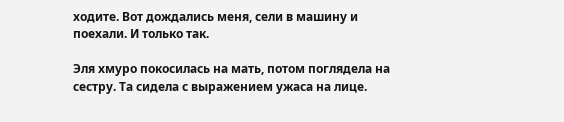ходите. Вот дождались меня, сели в машину и поехали. И только так.

Эля хмуро покосилась на мать, потом поглядела на сестру. Та сидела с выражением ужаса на лице.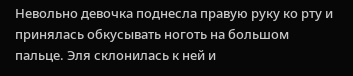Невольно девочка поднесла правую руку ко рту и принялась обкусывать ноготь на большом пальце. Эля склонилась к ней и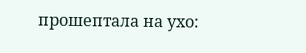прошептала на ухо: